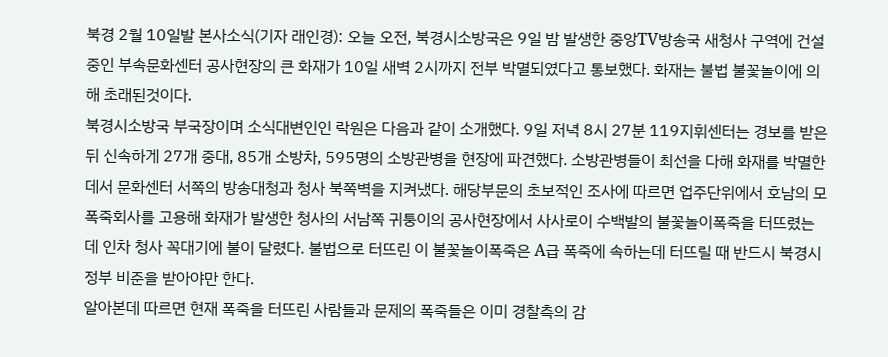북경 2월 10일발 본사소식(기자 래인경): 오늘 오전, 북경시소방국은 9일 밤 발생한 중앙TV방송국 새청사 구역에 건설중인 부속문화센터 공사현장의 큰 화재가 10일 새벽 2시까지 전부 박멸되였다고 통보했다. 화재는 불법 불꽃놀이에 의해 초래된것이다.
북경시소방국 부국장이며 소식대변인인 락원은 다음과 같이 소개했다. 9일 저녁 8시 27분 119지휘센터는 경보를 받은 뒤 신속하게 27개 중대, 85개 소방차, 595명의 소방관병을 현장에 파견했다. 소방관병들이 최선을 다해 화재를 박멸한데서 문화센터 서쪽의 방송대청과 청사 북쪽벽을 지켜냈다. 해당부문의 초보적인 조사에 따르면 업주단위에서 호남의 모 폭죽회사를 고용해 화재가 발생한 청사의 서남쪽 귀퉁이의 공사현장에서 사사로이 수백발의 불꽃놀이폭죽을 터뜨렸는데 인차 청사 꼭대기에 불이 달렸다. 불법으로 터뜨린 이 불꽃놀이폭죽은 A급 폭죽에 속하는데 터뜨릴 때 반드시 북경시정부 비준을 받아야만 한다.
알아본데 따르면 현재 폭죽을 터뜨린 사람들과 문제의 폭죽들은 이미 경찰측의 감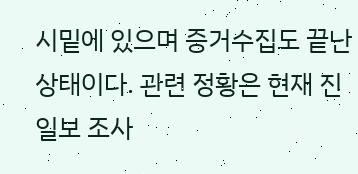시밑에 있으며 증거수집도 끝난 상태이다. 관련 정황은 현재 진일보 조사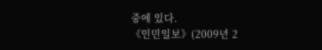중에 있다.
《인민일보》(2009년 2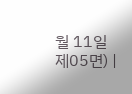월 11일 제05면) |